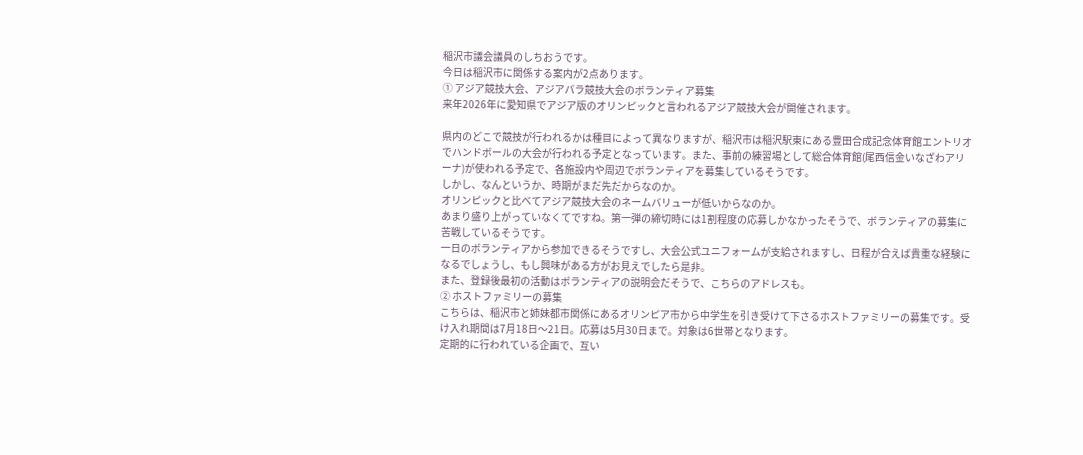稲沢市議会議員のしちおうです。
今日は稲沢市に関係する案内が2点あります。
① アジア競技大会、アジアパラ競技大会のボランティア募集
来年2026年に愛知県でアジア版のオリンピックと言われるアジア競技大会が開催されます。

県内のどこで競技が行われるかは種目によって異なりますが、稲沢市は稲沢駅東にある豊田合成記念体育館エントリオでハンドボールの大会が行われる予定となっています。また、事前の練習場として総合体育館(尾西信金いなざわアリーナ)が使われる予定で、各施設内や周辺でボランティアを募集しているそうです。
しかし、なんというか、時期がまだ先だからなのか。
オリンピックと比べてアジア競技大会のネームバリューが低いからなのか。
あまり盛り上がっていなくてですね。第一弾の締切時には1割程度の応募しかなかったそうで、ボランティアの募集に苦戦しているそうです。
一日のボランティアから参加できるそうですし、大会公式ユニフォームが支給されますし、日程が合えば貴重な経験になるでしょうし、もし興味がある方がお見えでしたら是非。
また、登録後最初の活動はボランティアの説明会だそうで、こちらのアドレスも。
② ホストファミリーの募集
こちらは、稲沢市と姉妹都市関係にあるオリンピア市から中学生を引き受けて下さるホストファミリーの募集です。受け入れ期間は7月18日〜21日。応募は5月30日まで。対象は6世帯となります。
定期的に行われている企画で、互い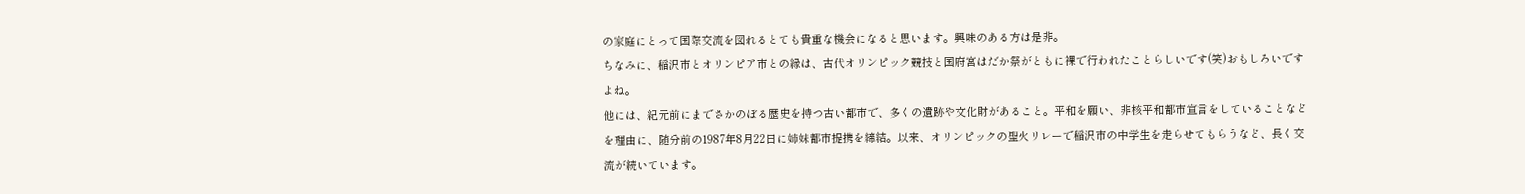の家庭にとって国際交流を図れるとても貴重な機会になると思います。興味のある方は是非。
ちなみに、稲沢市とオリンピア市との縁は、古代オリンピック競技と国府宮はだか祭がともに裸で行われたことらしいです(笑)おもしろいですよね。
他には、紀元前にまでさかのぼる歴史を持つ古い都市で、多くの遺跡や文化財があること。平和を願い、非核平和都市宣言をしていることなどを理由に、随分前の1987年8月22日に姉妹都市提携を締結。以来、オリンピックの聖火リレーで稲沢市の中学生を走らせてもらうなど、長く交流が続いています。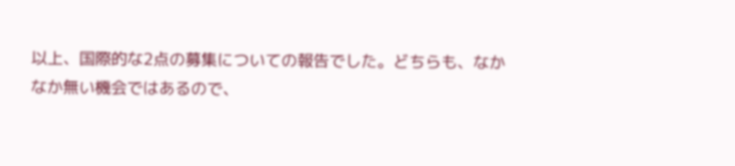以上、国際的な2点の募集についての報告でした。どちらも、なかなか無い機会ではあるので、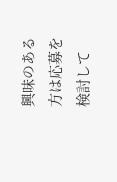興味のある方は応募を検討して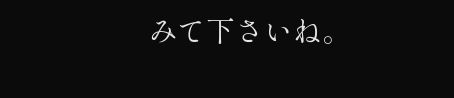みて下さいね。